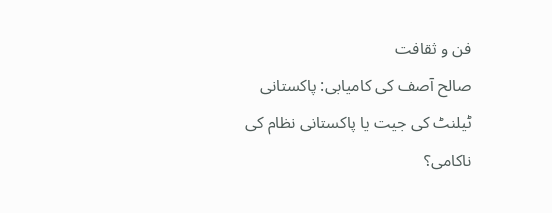فن و ثقافت
صالح آصف کی کامیابی: پاکستانی ٹیلنٹ کی جیت یا پاکستانی نظام کی ناکامی؟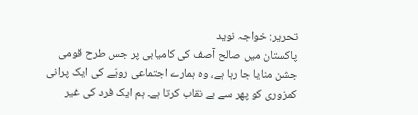تحریر: خواجہ نوید
پاکستان میں صالح آصف کی کامیابی پر جس طرح قومی جشن منایا جا رہا ہے، وہ ہمارے اجتماعی رویّے کی ایک پرانی کمزوری کو پھر سے بے نقاب کرتا ہے۔ ہم ایک فرد کی غیر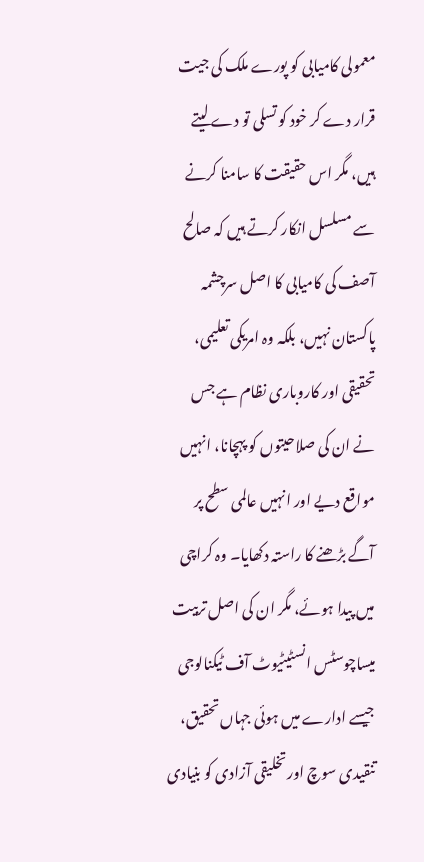معمولی کامیابی کو پورے ملک کی جیت قرار دے کر خود کو تسلی تو دے لیتے ہیں، مگر اس حقیقت کا سامنا کرنے سے مسلسل انکار کرتے ہیں کہ صالح آصف کی کامیابی کا اصل سرچشمہ پاکستان نہیں، بلکہ وہ امریکی تعلیمی، تحقیقی اور کاروباری نظام ہے جس نے ان کی صلاحیتوں کو پہچانا، انہیں مواقع دیے اور انہیں عالمی سطح پر آگے بڑھنے کا راستہ دکھایا۔ وہ کراچی میں پیدا ہوئے، مگر ان کی اصل تربیت میساچوسٹس انسٹیٹیوٹ آف ٹیکنالوجی جیسے ادارے میں ہوئی جہاں تحقیق، تنقیدی سوچ اور تخلیقی آزادی کو بنیادی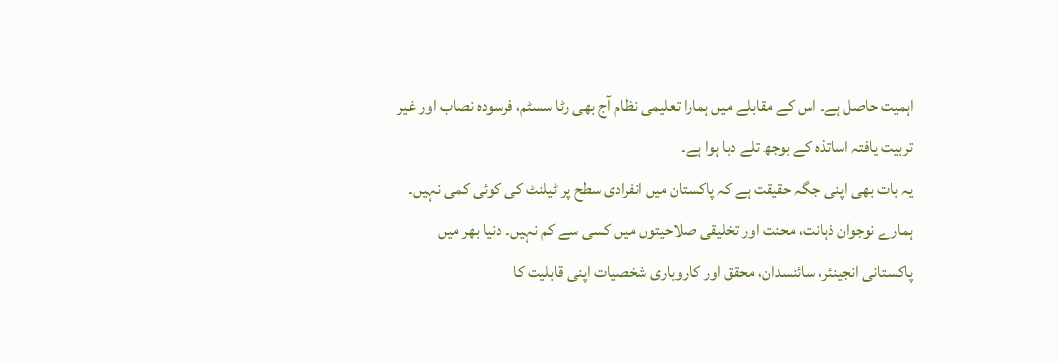اہمیت حاصل ہے۔ اس کے مقابلے میں ہمارا تعلیمی نظام آج بھی رٹا سسٹم، فرسودہ نصاب اور غیر تربیت یافتہ اساتذہ کے بوجھ تلے دبا ہوا ہے۔
یہ بات بھی اپنی جگہ حقیقت ہے کہ پاکستان میں انفرادی سطح پر ٹیلنٹ کی کوئی کمی نہیں۔ ہمارے نوجوان ذہانت، محنت اور تخلیقی صلاحیتوں میں کسی سے کم نہیں۔ دنیا بھر میں پاکستانی انجینئر، سائنسدان، محقق اور کاروباری شخصیات اپنی قابلیت کا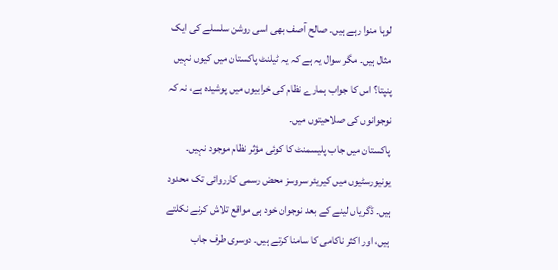لوہا منوا رہے ہیں۔ صالح آصف بھی اسی روشن سلسلے کی ایک مثال ہیں۔ مگر سوال یہ ہے کہ یہ ٹیلنٹ پاکستان میں کیوں نہیں پنپتا؟ اس کا جواب ہمارے نظام کی خرابیوں میں پوشیدہ ہے، نہ کہ نوجوانوں کی صلاحیتوں میں۔
پاکستان میں جاب پلیسمنٹ کا کوئی مؤثر نظام موجود نہیں۔ یونیورسٹیوں میں کیریئر سروسز محض رسمی کارروائی تک محدود ہیں۔ ڈگریاں لینے کے بعد نوجوان خود ہی مواقع تلاش کرنے نکلتے ہیں، اور اکثر ناکامی کا سامنا کرتے ہیں۔ دوسری طرف جاب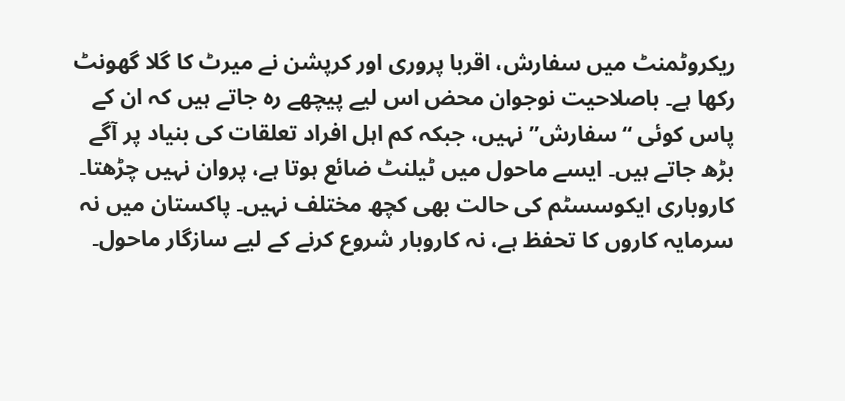ریکروٹمنٹ میں سفارش، اقربا پروری اور کرپشن نے میرٹ کا گلا گھونٹ رکھا ہے۔ باصلاحیت نوجوان محض اس لیے پیچھے رہ جاتے ہیں کہ ان کے پاس کوئی “سفارش” نہیں، جبکہ کم اہل افراد تعلقات کی بنیاد پر آگے بڑھ جاتے ہیں۔ ایسے ماحول میں ٹیلنٹ ضائع ہوتا ہے، پروان نہیں چڑھتا۔
کاروباری ایکوسسٹم کی حالت بھی کچھ مختلف نہیں۔ پاکستان میں نہ سرمایہ کاروں کا تحفظ ہے، نہ کاروبار شروع کرنے کے لیے سازگار ماحول۔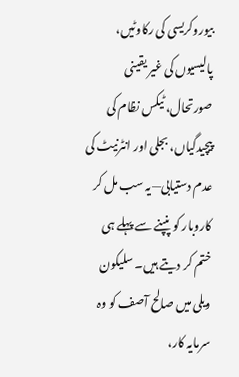بیوروکریسی کی رکاوٹیں، پالیسیوں کی غیر یقینی صورتحال، ٹیکس نظام کی پیچیدگیاں، بجلی اور انٹرنیٹ کی عدم دستیابی—یہ سب مل کر کاروبار کو پنپنے سے پہلے ہی ختم کر دیتے ہیں۔ سلیکون ویلی میں صالح آصف کو وہ سرمایہ کار،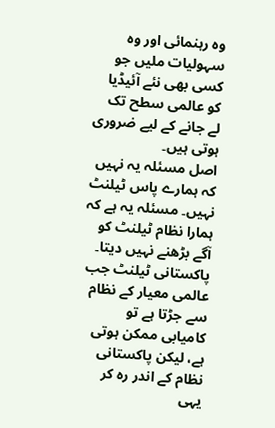وہ رہنمائی اور وہ سہولیات ملیں جو کسی بھی نئے آئیڈیا کو عالمی سطح تک لے جانے کے لیے ضروری ہوتی ہیں۔
اصل مسئلہ یہ نہیں کہ ہمارے پاس ٹیلنٹ نہیں۔ مسئلہ یہ ہے کہ ہمارا نظام ٹیلنٹ کو آگے بڑھنے نہیں دیتا۔ پاکستانی ٹیلنٹ جب عالمی معیار کے نظام سے جڑتا ہے تو کامیابی ممکن ہوتی ہے، لیکن پاکستانی نظام کے اندر رہ کر یہی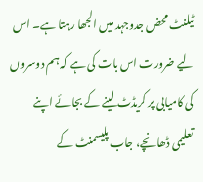ٹیلنٹ محض جدوجہد میں الجھا رہتا ہے۔ اس لیے ضرورت اس بات کی ہے کہ ہم دوسروں کی کامیابی پر کریڈٹ لینے کے بجائے اپنے تعلیمی ڈھانچے، جاب پلیسمنٹ کے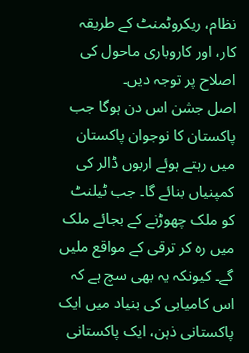نظام، ریکروٹمنٹ کے طریقہ کار، اور کاروباری ماحول کی اصلاح پر توجہ دیں۔
اصل جشن اس دن ہوگا جب پاکستان کا نوجوان پاکستان میں رہتے ہوئے اربوں ڈالر کی کمپنیاں بنائے گا۔ جب ٹیلنٹ کو ملک چھوڑنے کے بجائے ملک میں رہ کر ترقی کے مواقع ملیں گے۔ کیونکہ یہ بھی سچ ہے کہ اس کامیابی کی بنیاد میں ایک پاکستانی ذہن، ایک پاکستانی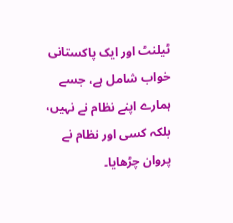ٹیلنٹ اور ایک پاکستانی خواب شامل ہے، جسے ہمارے اپنے نظام نے نہیں، بلکہ کسی اور نظام نے پروان چڑھایا۔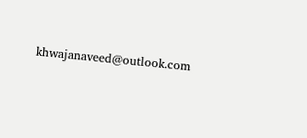khwajanaveed@outlook.com